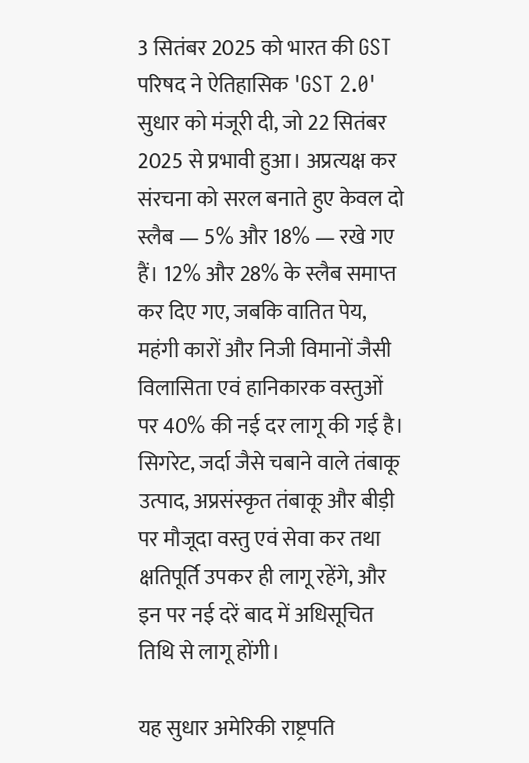3 सितंबर 2025 को भारत की GST परिषद ने ऐतिहासिक 'GST 2.0' सुधार को मंजूरी दी, जो 22 सितंबर 2025 से प्रभावी हुआ। अप्रत्यक्ष कर संरचना को सरल बनाते हुए केवल दो स्लैब — 5% और 18% — रखे गए हैं। 12% और 28% के स्लैब समाप्त कर दिए गए, जबकि वातित पेय, महंगी कारों और निजी विमानों जैसी विलासिता एवं हानिकारक वस्तुओं पर 40% की नई दर लागू की गई है। सिगरेट, जर्दा जैसे चबाने वाले तंबाकू उत्पाद, अप्रसंस्कृत तंबाकू और बीड़ी पर मौजूदा वस्तु एवं सेवा कर तथा क्षतिपूर्ति उपकर ही लागू रहेंगे, और इन पर नई दरें बाद में अधिसूचित तिथि से लागू होंगी।

यह सुधार अमेरिकी राष्ट्रपति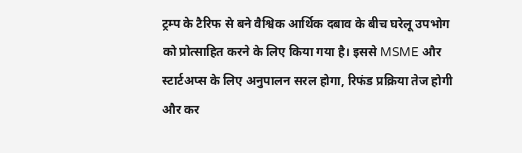ट्रम्प के टैरिफ से बने वैश्विक आर्थिक दबाव के बीच घरेलू उपभोग को प्रोत्साहित करने के लिए किया गया है। इससे MSME और स्टार्टअप्स के लिए अनुपालन सरल होगा, रिफंड प्रक्रिया तेज होगी और कर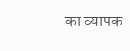का व्यापक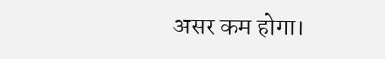असर कम होगा।